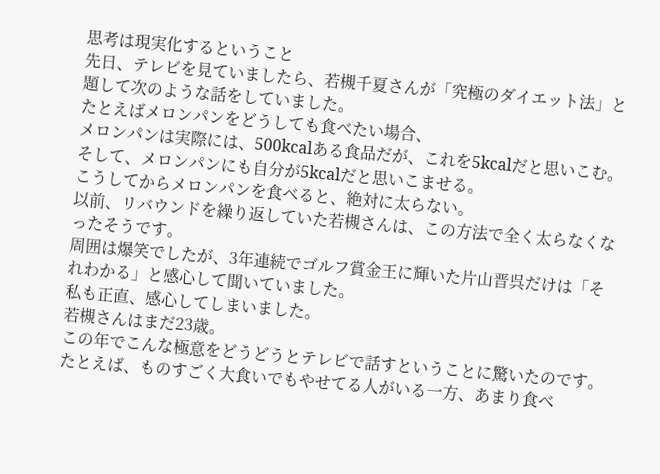思考は現実化するということ
先日、テレビを見ていましたら、若槻千夏さんが「究極のダイエット法」と題して次のような話をしていました。
たとえばメロンパンをどうしても食べたい場合、
メロンパンは実際には、500kcalある食品だが、これを5kcalだと思いこむ。
そして、メロンパンにも自分が5kcalだと思いこませる。
こうしてからメロンパンを食べると、絶対に太らない。
以前、リバウンドを繰り返していた若槻さんは、この方法で全く太らなくなったそうです。
周囲は爆笑でしたが、3年連続でゴルフ賞金王に輝いた片山晋呉だけは「それわかる」と感心して聞いていました。
私も正直、感心してしまいました。
若槻さんはまだ23歳。
この年でこんな極意をどうどうとテレビで話すということに驚いたのです。
たとえば、ものすごく大食いでもやせてる人がいる一方、あまり食べ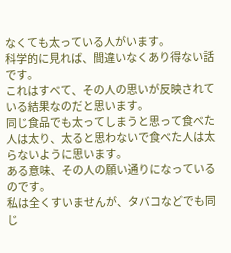なくても太っている人がいます。
科学的に見れば、間違いなくあり得ない話です。
これはすべて、その人の思いが反映されている結果なのだと思います。
同じ食品でも太ってしまうと思って食べた人は太り、太ると思わないで食べた人は太らないように思います。
ある意味、その人の願い通りになっているのです。
私は全くすいませんが、タバコなどでも同じ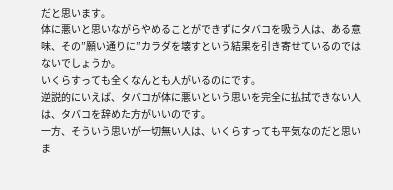だと思います。
体に悪いと思いながらやめることができずにタバコを吸う人は、ある意味、その”願い通りに”カラダを壊すという結果を引き寄せているのではないでしょうか。
いくらすっても全くなんとも人がいるのにです。
逆説的にいえば、タバコが体に悪いという思いを完全に払拭できない人は、タバコを辞めた方がいいのです。
一方、そういう思いが一切無い人は、いくらすっても平気なのだと思いま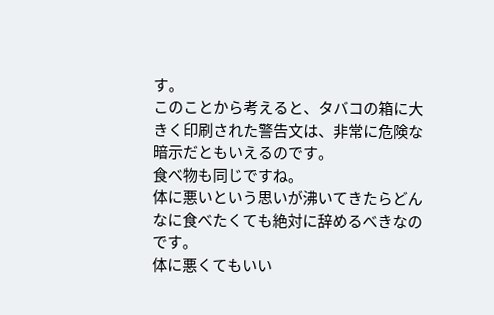す。
このことから考えると、タバコの箱に大きく印刷された警告文は、非常に危険な暗示だともいえるのです。
食べ物も同じですね。
体に悪いという思いが沸いてきたらどんなに食べたくても絶対に辞めるべきなのです。
体に悪くてもいい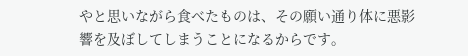やと思いながら食べたものは、その願い通り体に悪影響を及ぼしてしまうことになるからです。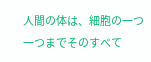人間の体は、細胞の一つ一つまでそのすべて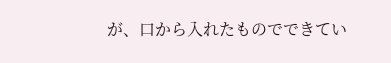が、口から入れたものでできてい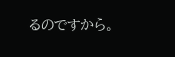るのですから。